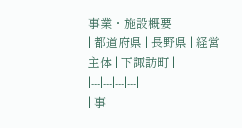事業・施設概要
| 都道府県 | 長野県 | 経営主体 | 下諏訪町 |
|---|---|---|---|
| 事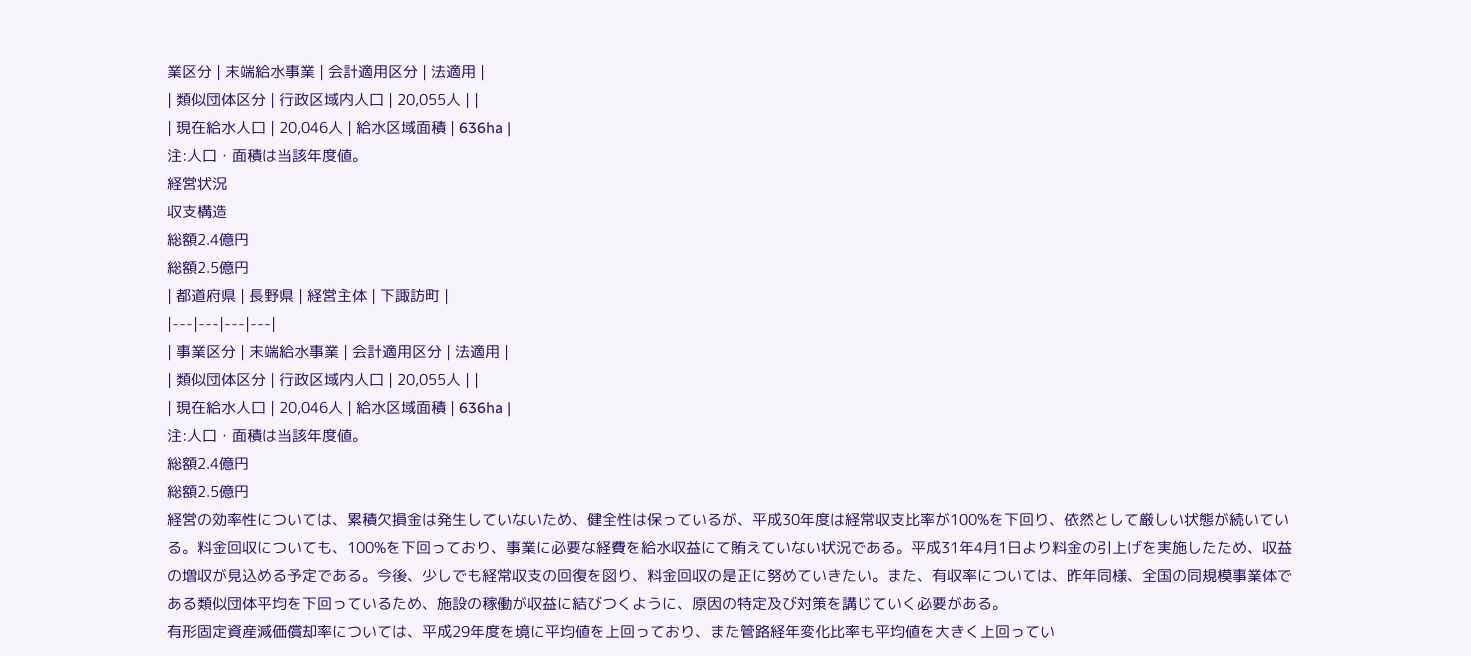業区分 | 末端給水事業 | 会計適用区分 | 法適用 |
| 類似団体区分 | 行政区域内人口 | 20,055人 | |
| 現在給水人口 | 20,046人 | 給水区域面積 | 636ha |
注:人口・面積は当該年度値。
経営状況
収支構造
総額2.4億円
総額2.5億円
| 都道府県 | 長野県 | 経営主体 | 下諏訪町 |
|---|---|---|---|
| 事業区分 | 末端給水事業 | 会計適用区分 | 法適用 |
| 類似団体区分 | 行政区域内人口 | 20,055人 | |
| 現在給水人口 | 20,046人 | 給水区域面積 | 636ha |
注:人口・面積は当該年度値。
総額2.4億円
総額2.5億円
経営の効率性については、累積欠損金は発生していないため、健全性は保っているが、平成30年度は経常収支比率が100%を下回り、依然として厳しい状態が続いている。料金回収についても、100%を下回っており、事業に必要な経費を給水収益にて賄えていない状況である。平成31年4月1日より料金の引上げを実施したため、収益の増収が見込める予定である。今後、少しでも経常収支の回復を図り、料金回収の是正に努めていきたい。また、有収率については、昨年同様、全国の同規模事業体である類似団体平均を下回っているため、施設の稼働が収益に結びつくように、原因の特定及び対策を講じていく必要がある。
有形固定資産減価償却率については、平成29年度を境に平均値を上回っており、また管路経年変化比率も平均値を大きく上回ってい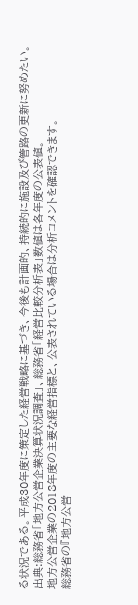る状況である。平成30年度に策定した経営戦略に基づき、今後も計画的、持続的に施設及び管路の更新に努めたい。
出典:総務省「地方公営企業決算状況調査」、総務省「経営比較分析表」数値は各年度の公表値。
地方公営企業の2018年度の主要な経営指標と、公表されている場合は分析コメントを確認できます。
総務省の『地方公営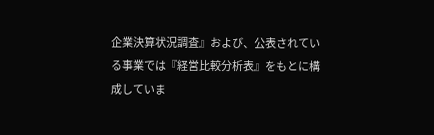企業決算状況調査』および、公表されている事業では『経営比較分析表』をもとに構成していま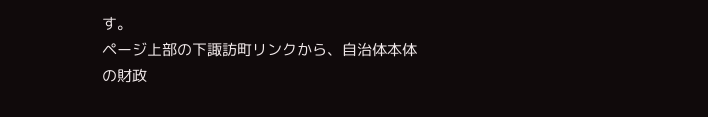す。
ページ上部の下諏訪町リンクから、自治体本体の財政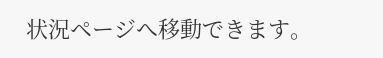状況ページへ移動できます。